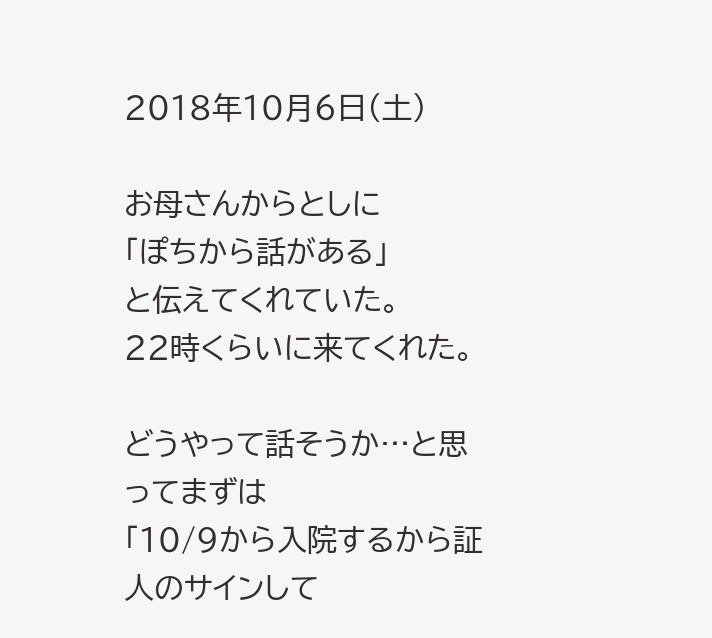2018年10月6日(土)

お母さんからとしに
「ぽちから話がある」
と伝えてくれていた。
22時くらいに来てくれた。

どうやって話そうか…と思ってまずは
「10/9から入院するから証人のサインして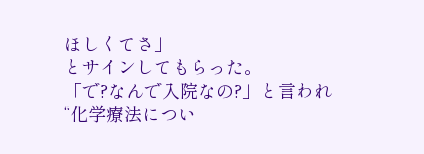ほしくてさ」
とサインしてもらった。
「で?なんで入院なの?」と言われ
“化学療法につい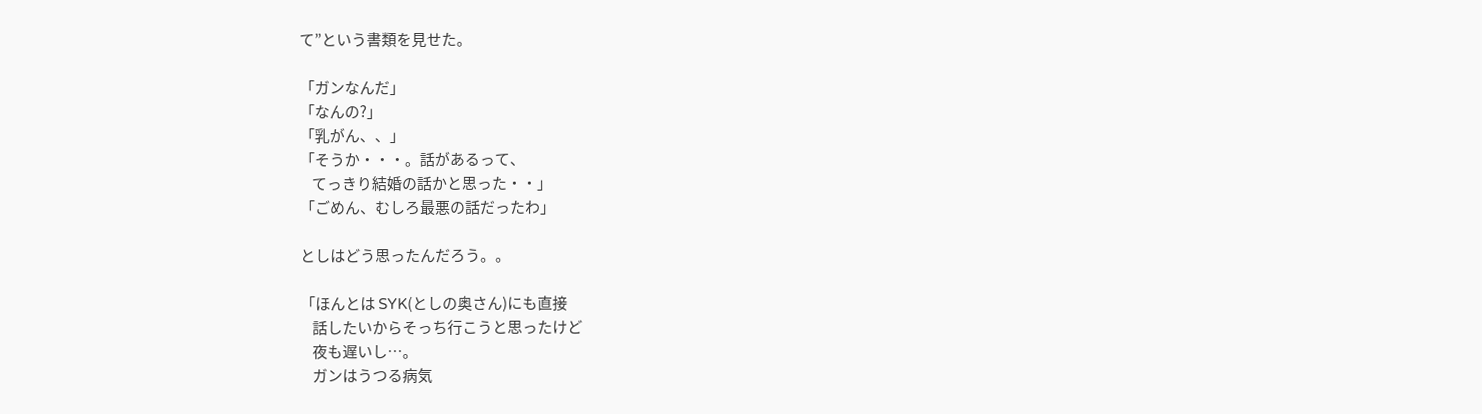て”という書類を見せた。

「ガンなんだ」
「なんの?」
「乳がん、、」
「そうか・・・。話があるって、
    てっきり結婚の話かと思った・・」
「ごめん、むしろ最悪の話だったわ」

としはどう思ったんだろう。。

「ほんとは SYK(としの奥さん)にも直接
    話したいからそっち行こうと思ったけど
    夜も遅いし…。
    ガンはうつる病気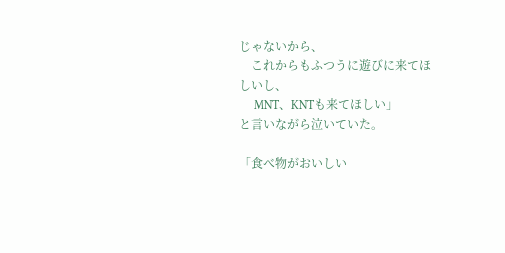じゃないから、
    これからもふつうに遊びに来てほしいし、
     MNT、KNTも来てほしい」
と言いながら泣いていた。

「食べ物がおいしい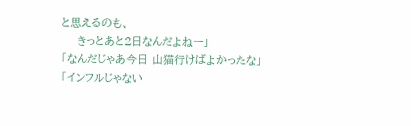と思えるのも、
    きっとあと2日なんだよねー」
「なんだじゃあ今日 山猫行けばよかったな」
「インフルじゃない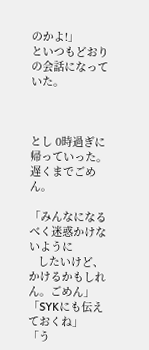のかよ!」
といつもどおりの会話になっていた。



とし 0時過ぎに帰っていった。
遅くまでごめん。

「みんなになるべく迷惑かけないように
   したいけど、かけるかもしれん。ごめん」
「SYKにも伝えておくね」
「う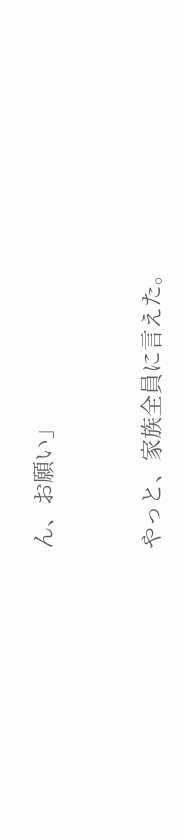ん、お願い」


やっと、家族全員に言えた。